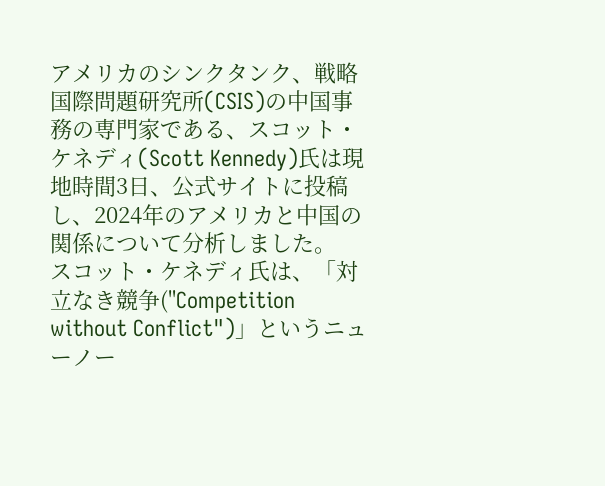アメリカのシンクタンク、戦略国際問題研究所(CSIS)の中国事務の専門家である、スコット・ケネディ(Scott Kennedy)氏は現地時間3日、公式サイトに投稿し、2024年のアメリカと中国の関係について分析しました。
スコット・ケネディ氏は、「対立なき競争("Competition without Conflict")」というニューノー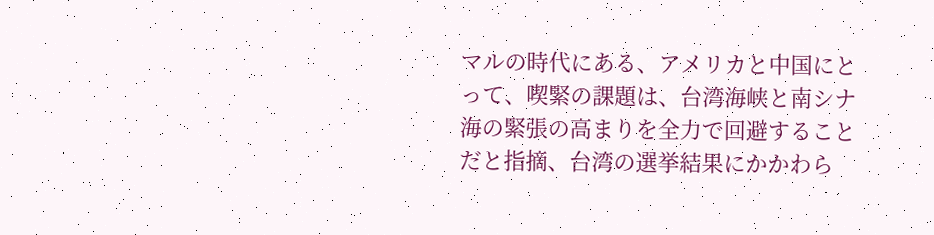マルの時代にある、アメリカと中国にとって、喫緊の課題は、台湾海峡と南シナ海の緊張の高まりを全力で回避することだと指摘、台湾の選挙結果にかかわら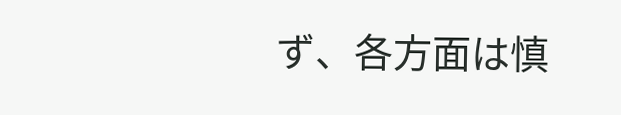ず、各方面は慎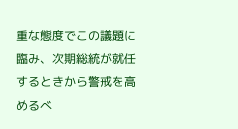重な態度でこの議題に臨み、次期総統が就任するときから警戒を高めるべ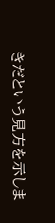きだという見方を示しま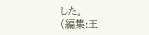した。
(編集:王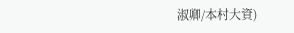淑卿/本村大資)